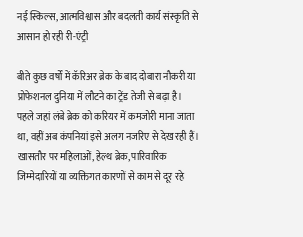नई स्किल्स, आत्मविश्वास और बदलती कार्य संस्कृति से आसान हो रही री-एंट्री

बीते कुछ वर्षों में कॅरिअर ब्रेक के बाद दोबारा नौकरी या प्रोफेशनल दुनिया में लौटने का ट्रेंड तेजी से बढ़ा है। पहले जहां लंबे ब्रेक को करियर में कमजोरी माना जाता था, वहीं अब कंपनियां इसे अलग नजरिए से देख रही हैं। खासतौर पर महिलाओं, हेल्थ ब्रेक, पारिवारिक जिम्मेदारियों या व्यक्तिगत कारणों से काम से दूर रहे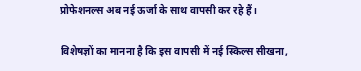प्रोफेशनल्स अब नई ऊर्जा के साथ वापसी कर रहे हैं।

विशेषज्ञों का मानना है कि इस वापसी में नई स्किल्स सीखना,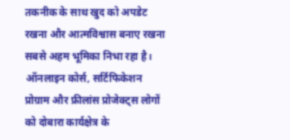तकनीक के साथ खुद को अपडेट रखना और आत्मविश्वास बनाए रखना सबसे अहम भूमिका निभा रहा है। ऑनलाइन कोर्स, सर्टिफिकेशन प्रोग्राम और फ्रीलांस प्रोजेक्ट्स लोगों को दोबारा कार्यक्षेत्र के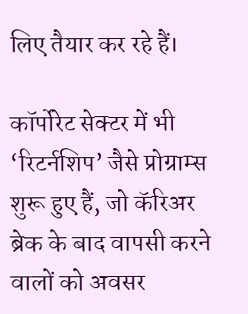लिए तैयार कर रहे हैं।

कॉर्पोरेट सेक्टर में भी ‘रिटर्नशिप’ जैसे प्रोग्राम्स शुरू हुए हैं, जो कॅरिअर ब्रेक के बाद वापसी करने वालों को अवसर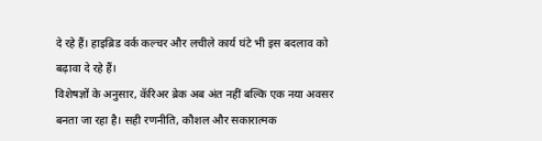दे रहे हैं। हाइब्रिड वर्क कल्चर और लचीले कार्य घंटे भी इस बदलाव को बढ़ावा दे रहे हैं।
विशेषज्ञों के अनुसार, कॅरिअर ब्रेक अब अंत नहीं बल्कि एक नया अवसर बनता जा रहा है। सही रणनीति, कौशल और सकारात्मक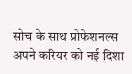सोच के साथ प्रोफेशनल्स अपने करियर को नई दिशा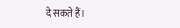दे सकते हैं।